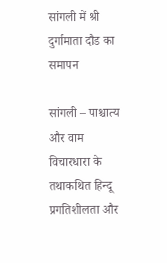सांगली में श्री दुर्गामाता दौड का समापन

सांगली – पाश्चात्य और वाम विचारधारा के तथाकथित हिन्दू प्रगतिशीलता और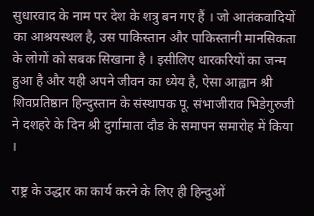सुधारवाद के नाम पर देश के शत्रु बन गए हैं । जो आतंकवादियों का आश्रयस्थल है, उस पाकिस्तान और पाकिस्तानी मानसिकता के लोगों को सबक सिखाना है । इसीलिए धारकरियों का जन्म हुआ है और यही अपने जीवन का ध्येय है, ऐसा आह्वान श्री शिवप्रतिष्ठान हिन्दुस्तान के संस्थापक पू. संभाजीराव भिडेगुरुजी ने दशहरे के दिन श्री दुर्गामाता दौड के समापन समारोह में किया ।

राष्ट्र के उद्धार का कार्य करने के लिए ही हिन्दुओं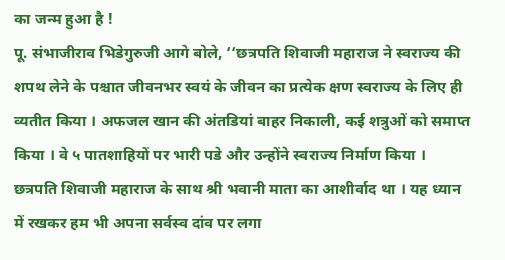का जन्म हुआ है !
पू. संभाजीराव भिडेगुरुजी आगे बोले, ‘‘छत्रपति शिवाजी महाराज ने स्वराज्य की शपथ लेने के पश्चात जीवनभर स्वयं के जीवन का प्रत्येक क्षण स्वराज्य के लिए ही व्यतीत किया । अफजल खान की अंतडियां बाहर निकाली, कई शत्रुओं को समाप्त किया । वे ५ पातशाहियों पर भारी पडे और उन्होंने स्वराज्य निर्माण किया । छत्रपति शिवाजी महाराज के साथ श्री भवानी माता का आशीर्वाद था । यह ध्यान में रखकर हम भी अपना सर्वस्व दांव पर लगा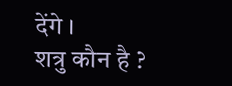देंगे ।
शत्रु कौन है ?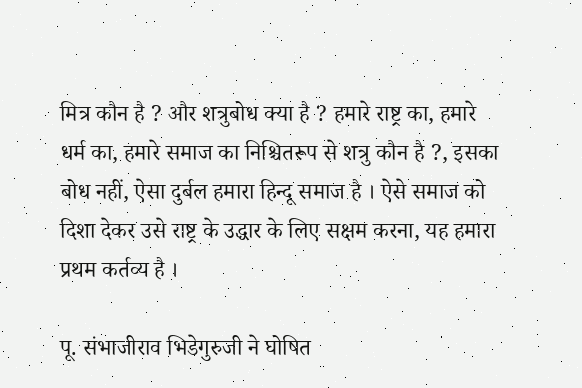मित्र कौन है ? और शत्रुबोध क्या है ? हमारे राष्ट्र का, हमारे धर्म का, हमारे समाज का निश्चितरूप से शत्रु कौन है ?, इसका बोध नहीं, ऐसा दुर्बल हमारा हिन्दू समाज है । ऐसे समाज को दिशा देकर उसे राष्ट्र के उद्धार के लिए सक्षम करना, यह हमारा प्रथम कर्तव्य है ।

पू. संभाजीराव भिडेगुरुजी ने घोषित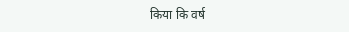किया कि वर्ष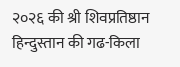२०२६ की श्री शिवप्रतिष्ठान हिन्दुस्तान की गढ-किला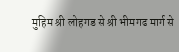मुहिम श्री लोहगड से श्री भीमगढ मार्ग से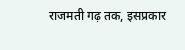राजमती गढ़ तक, इसप्रकार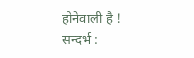होनेवाली है !
सन्दर्भ :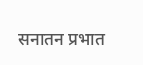सनातन प्रभात